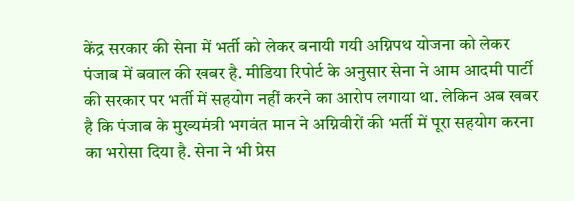केंद्र सरकार की सेना में भर्ती को लेकर बनायी गयी अग्निपथ योजना को लेकर पंजाब में बवाल की खबर है. मीडिया रिपोर्ट के अनुसार सेना ने आम आदमी पार्टी की सरकार पर भर्ती में सहयोग नहीं करने का आरोप लगाया था. लेकिन अब खबर है कि पंजाब के मुख्यमंत्री भगवंत मान ने अग्निवीरों की भर्ती में पूरा सहयोग करना का भरोसा दिया है. सेना ने भी प्रेस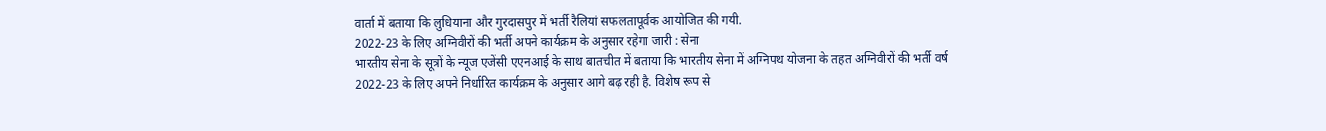वार्ता में बताया कि लुधियाना और गुरदासपुर में भर्ती रैलियां सफलतापूर्वक आयोजित की गयी.
2022-23 के लिए अग्निवीरों की भर्ती अपने कार्यक्रम के अनुसार रहेगा जारी : सेना
भारतीय सेना के सूत्रों के न्यूज एजेंसी एएनआई के साथ बातचीत में बताया कि भारतीय सेना में अग्निपथ योजना के तहत अग्निवीरों की भर्ती वर्ष 2022-23 के लिए अपने निर्धारित कार्यक्रम के अनुसार आगे बढ़ रही है. विशेष रूप से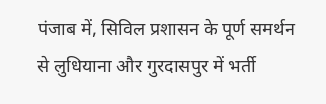पंजाब में, सिविल प्रशासन के पूर्ण समर्थन से लुधियाना और गुरदासपुर में भर्ती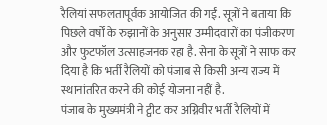रैलियां सफलतापूर्वक आयोजित की गईं. सूत्रों ने बताया कि पिछले वर्षों के रुझानों के अनुसार उम्मीदवारों का पंजीकरण और फुटफॉल उत्साहजनक रहा है. सेना के सूत्रों ने साफ कर दिया है कि भर्ती रैलियों को पंजाब से किसी अन्य राज्य में स्थानांतरित करने की कोई योजना नहीं है.
पंजाब के मुख्यमंत्री ने ट्वीट कर अग्निवीर भर्ती रैलियों में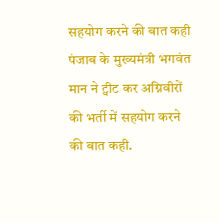सहयोग करने की बात कही
पंजाब के मुख्यमंत्री भगवंत मान ने ट्वीट कर अग्निवीरों की भर्ती में सहयोग करने की बात कही.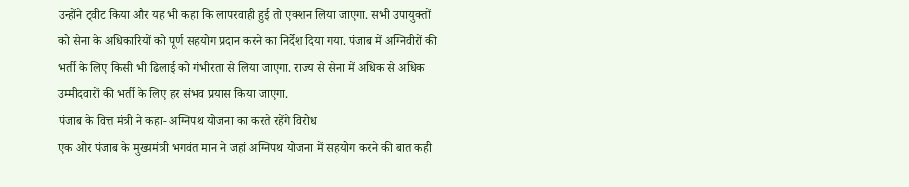उन्होंने ट्वीट किया और यह भी कहा कि लापरवाही हुई तो एक्शन लिया जाएगा. सभी उपायुक्तों को सेना के अधिकारियों को पूर्ण सहयोग प्रदान करने का निर्देश दिया गया. पंजाब में अग्निवीरों की भर्ती के लिए किसी भी ढिलाई को गंभीरता से लिया जाएगा. राज्य से सेना में अधिक से अधिक उम्मीदवारों की भर्ती के लिए हर संभव प्रयास किया जाएगा.
पंजाब के वित्त मंत्री ने कहा- अग्निपथ योजना का करते रहेंगे विरोध
एक ओर पंजाब के मुख्यमंत्री भगवंत मान ने जहां अग्निपथ योजना में सहयोग करने की बात कही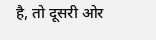है, तो दूसरी ओर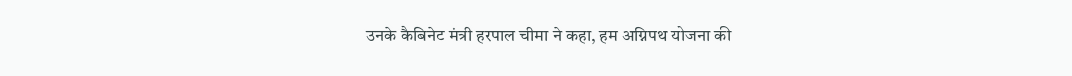उनके कैबिनेट मंत्री हरपाल चीमा ने कहा, हम अग्निपथ योजना की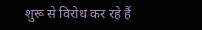शुरू से विरोध कर रहे हैं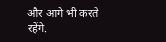और आगे भी करते रहेंगे.